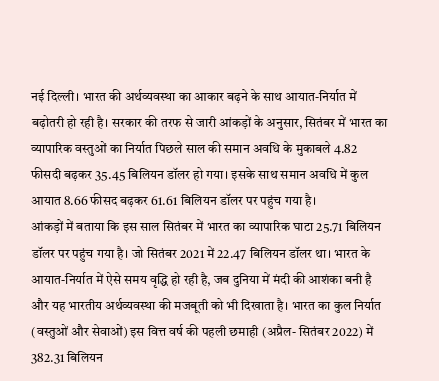नई दिल्ली। भारत की अर्थव्यवस्था का आकार बढ़ने के साथ आयात-निर्यात में बढ़ोतरी हो रही है। सरकार की तरफ से जारी आंकड़ों के अनुसार, सितंबर में भारत का व्यापारिक वस्तुओं का निर्यात पिछले साल की समान अवधि के मुकाबले 4.82 फीसदी बढ़कर 35.45 बिलियन डॉलर हो गया। इसके साथ समान अवधि में कुल आयात 8.66 फीसद बढ़कर 61.61 बिलियन डॉलर पर पहुंच गया है।
आंकड़ों में बताया कि इस साल सितंबर में भारत का व्यापारिक घाटा 25.71 बिलियन डॉलर पर पहुंच गया है। जो सितंबर 2021 में 22.47 बिलियन डॉलर था। भारत के आयात-निर्यात में ऐसे समय वृद्धि हो रही है, जब दुनिया में मंदी की आशंका बनी है और यह भारतीय अर्थव्यवस्था की मजबूती को भी दिखाता है। भारत का कुल निर्यात (वस्तुओं और सेवाओं) इस वित्त वर्ष की पहली छमाही (अप्रैल- सितंबर 2022) में 382.31 बिलियन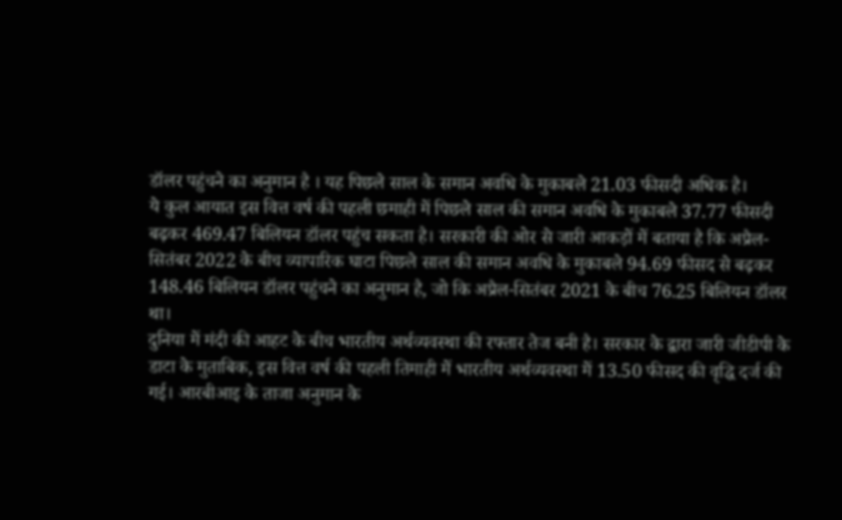डॉलर पहुंचने का अनुमान है । यह पिछले साल के समान अवधि के मुकाबले 21.03 फीसदी अधिक है।
ये कुल आयात इस वित्त वर्ष की पहली छमाही में पिछले साल की समान अवधि के मुकाबले 37.77 फीसदी बढ़कर 469.47 बिलियन डॉलर पहुंच सकता है। सरकारी की ओर से जारी आकड़ों में बताया है कि अप्रैल- सितंबर 2022 के बीच व्यापारिक घाटा पिछले साल की समान अवधि के मुकाबले 94.69 फीसद से बढ़कर 148.46 बिलियन डॉलर पहुंचने का अनुमान है, जो कि अप्रैल-सितंबर 2021 के बीच 76.25 बिलियन डॉलर था।
दुनिया में मंदी की आहट के बीच भारतीय अर्थव्यवस्था की रफ्तार तेज बनी है। सरकार के द्वारा जारी जीडीपी के डाटा के मुताबिक, इस वित्त वर्ष की पहली तिमाही में भारतीय अर्थव्यवस्था में 13.50 फीसद की वृद्धि दर्ज की गई। आरबीआइ के ताजा अनुमान के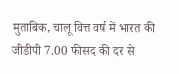मुताबिक, चालू वित्त वर्ष में भारत की जीडीपी 7.00 फीसद की दर से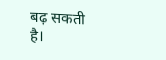बढ़ सकती है।